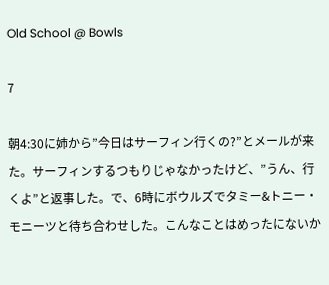Old School @ Bowls

7

朝4:30に姉から”今日はサーフィン行くの?”とメールが来た。サーフィンするつもりじゃなかったけど、”うん、行くよ”と返事した。で、6時にボウルズでタミー&トニー・モニーツと待ち合わせした。こんなことはめったにないか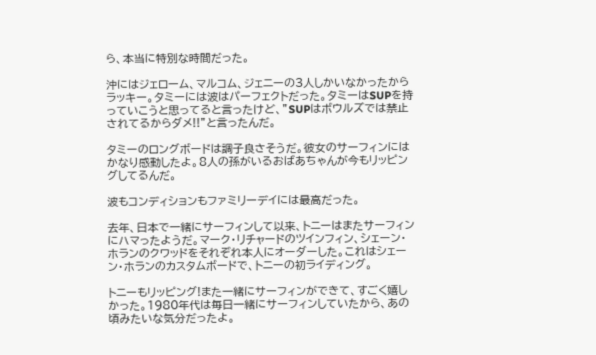ら、本当に特別な時間だった。

沖にはジェローム、マルコム、ジェニーの3人しかいなかったからラッキー。タミーには波はパーフェクトだった。タミーはSUPを持っていこうと思ってると言ったけど、”SUPはボウルズでは禁止されてるからダメ!!”と言ったんだ。

タミーのロングボードは調子良さそうだ。彼女のサーフィンにはかなり感動したよ。8人の孫がいるおばあちゃんが今もリッピングしてるんだ。

波もコンディションもファミリーデイには最高だった。

去年、日本で一緒にサーフィンして以来、トニーはまたサーフィンにハマったようだ。マーク・リチャードのツインフィン、シェーン・ホランのクワッドをそれぞれ本人にオーダーした。これはシェーン・ホランのカスタムボードで、トニーの初ライディング。

トニーもリッピング!また一緒にサーフィンができて、すごく嬉しかった。1980年代は毎日一緒にサーフィンしていたから、あの頃みたいな気分だったよ。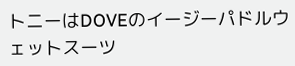トニーはDOVEのイージーパドルウェットスーツ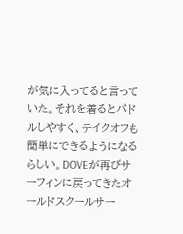が気に入ってると言っていた。それを着るとパドルしやすく、テイクオフも簡単にできるようになるらしい。DOVEが再びサーフィンに戻ってきたオールドスクールサー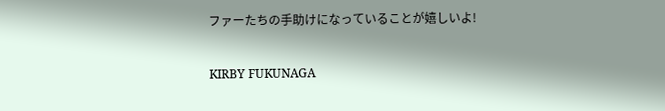ファーたちの手助けになっていることが嬉しいよ!

KIRBY FUKUNAGA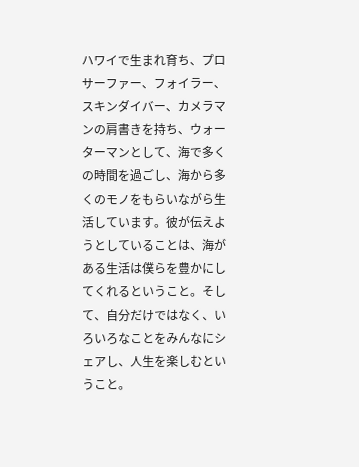ハワイで生まれ育ち、プロサーファー、フォイラー、スキンダイバー、カメラマンの肩書きを持ち、ウォーターマンとして、海で多くの時間を過ごし、海から多くのモノをもらいながら生活しています。彼が伝えようとしていることは、海がある生活は僕らを豊かにしてくれるということ。そして、自分だけではなく、いろいろなことをみんなにシェアし、人生を楽しむということ。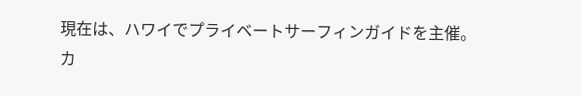現在は、ハワイでプライベートサーフィンガイドを主催。
カ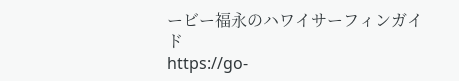ービー福永のハワイサーフィンガイド
https://go-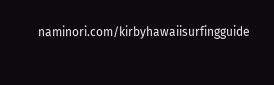naminori.com/kirbyhawaiisurfingguide